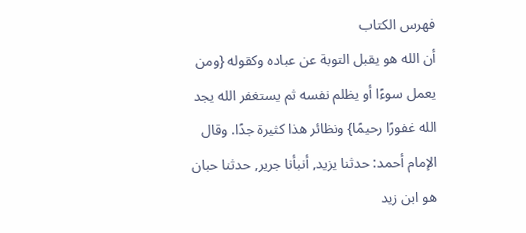فهرس الكتاب
أن الله هو يقبل التوبة عن عباده وكقوله {ومن يعمل سوءًا أو يظلم نفسه ثم يستغفر الله يجد الله غفورًا رحيمًا} ونظائر هذا كثيرة جدًا. وقال الإمام أحمد: حدثنا يزيد, أنبأنا جرير, حدثنا حبان هو ابن زيد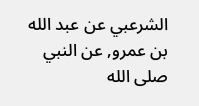الشرعبي عن عبد الله بن عمرو, عن النبي صلى الله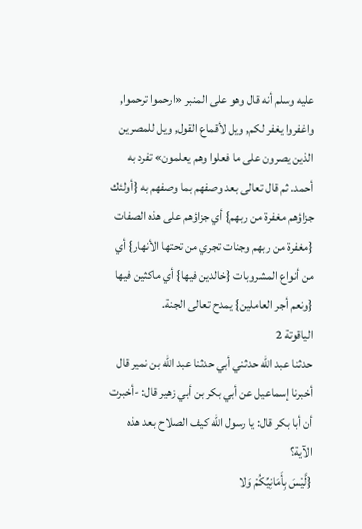عليه وسلم أنه قال وهو على المنبر «ارحموا ترحموا, واغفروا يغفر لكم, ويل لأقماع القول, ويل للمصرين الذين يصرون على ما فعلوا وهم يعلمون» تفرد به أحمد. ثم قال تعالى بعد وصفهم بما وصفهم به {أولئك جزاؤهم مغفرة من ربهم} أي جزاؤهم على هذه الصفات {مغفرة من ربهم وجنات تجري من تحتها الأنهار} أي من أنواع المشروبات {خالدين فيها} أي ماكثين فيها {ونعم أجر العاملين} يمدح تعالى الجنة.
الياقوتة 2
حدثنا عبد الله حدثني أبي حدثنا عبد الله بن نمير قال أخبرنا إسماعيل عن أبي بكر بن أبي زهير قال: -أخبرت أن أبا بكر قال: يا رسول الله كيف الصلاح بعد هذه الآية؟
{لَّيْسَ بِأَمَانِيِّكُمْ وَلا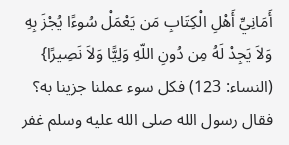أَمَانِيِّ أَهْلِ الْكِتَابِ مَن يَعْمَلْ سُوءًا يُجْزَ بِهِ وَلاَ يَجِدْ لَهُ مِن دُونِ اللّهِ وَلِيًّا وَلاَ نَصِيرًا} (النساء: 123) فكل سوء عملنا جزينا به؟ فقال رسول الله صلى الله عليه وسلم غفر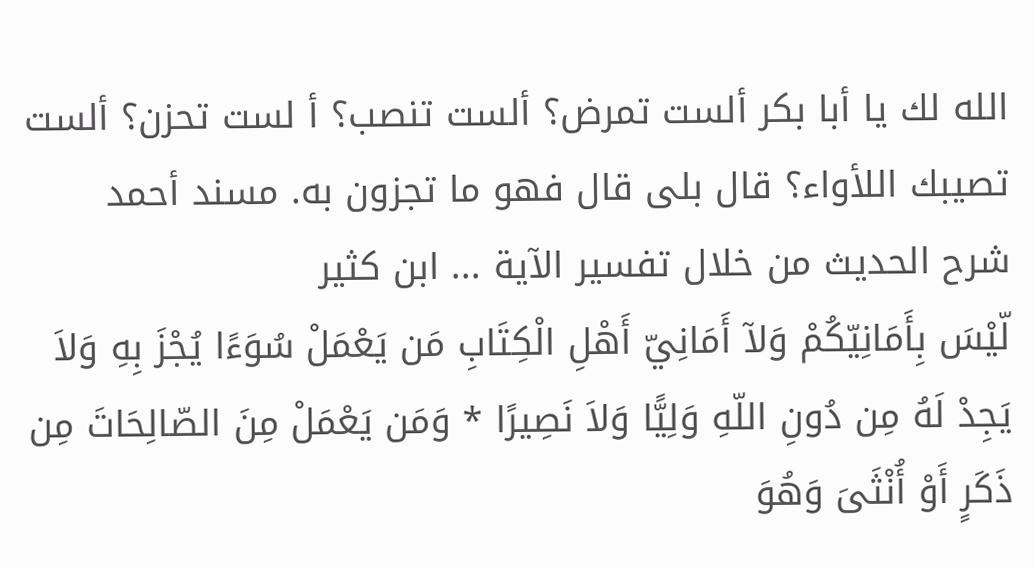الله لك يا أبا بكر ألست تمرض؟ ألست تنصب؟ أ لست تحزن؟ ألست تصيبك اللأواء؟ قال بلى قال فهو ما تجزون به. مسند أحمد
شرح الحديث من خلال تفسير الآية ... ابن كثير
لّيْسَ بِأَمَانِيّكُمْ وَلآ أَمَانِيّ أَهْلِ الْكِتَابِ مَن يَعْمَلْ سُوَءًا يُجْزَ بِهِ وَلاَ يَجِدْ لَهُ مِن دُونِ اللّهِ وَلِيًّا وَلاَ نَصِيرًا * وَمَن يَعْمَلْ مِنَ الصّالِحَاتَ مِن ذَكَرٍ أَوْ أُنْثَىَ وَهُوَ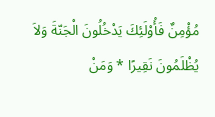مُؤْمِنٌ فَأُوْلَئِكَ يَدْخُلُونَ الْجَنّةَ وَلاَ يُظْلَمُونَ نَقِيرًا * وَمَنْ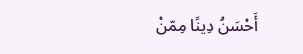أَحْسَنُ دِينًا مِمّنْ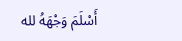أَسْلَمَ وَجْهَهُ لله